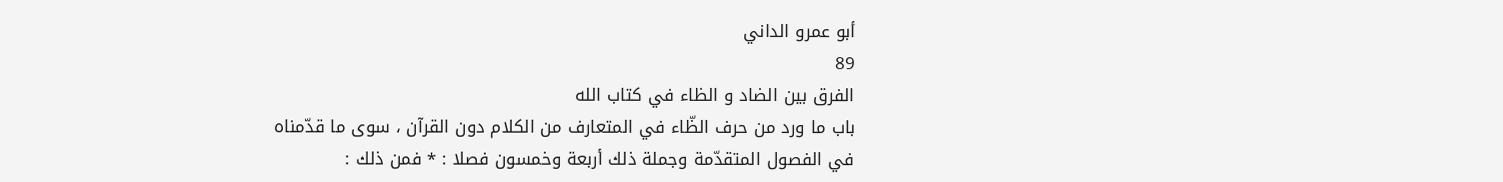أبو عمرو الداني
89
الفرق بين الضاد و الظاء في كتاب الله
باب ما ورد من حرف الظّاء في المتعارف من الكلام دون القرآن ، سوى ما قدّمناه في الفصول المتقدّمة وجملة ذلك أربعة وخمسون فصلا : * فمن ذلك :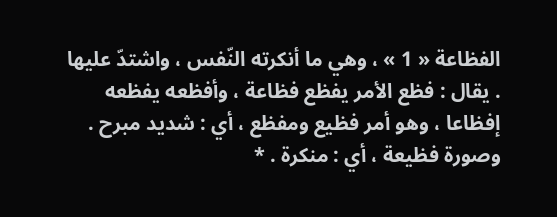الفظاعة « 1 » ، وهي ما أنكرته النّفس ، واشتدّ عليها . يقال : فظع الأمر يفظع فظاعة ، وأفظعه يفظعه إفظاعا ، وهو أمر فظيع ومفظع ، أي : شديد مبرح . وصورة فظيعة ، أي : منكرة . *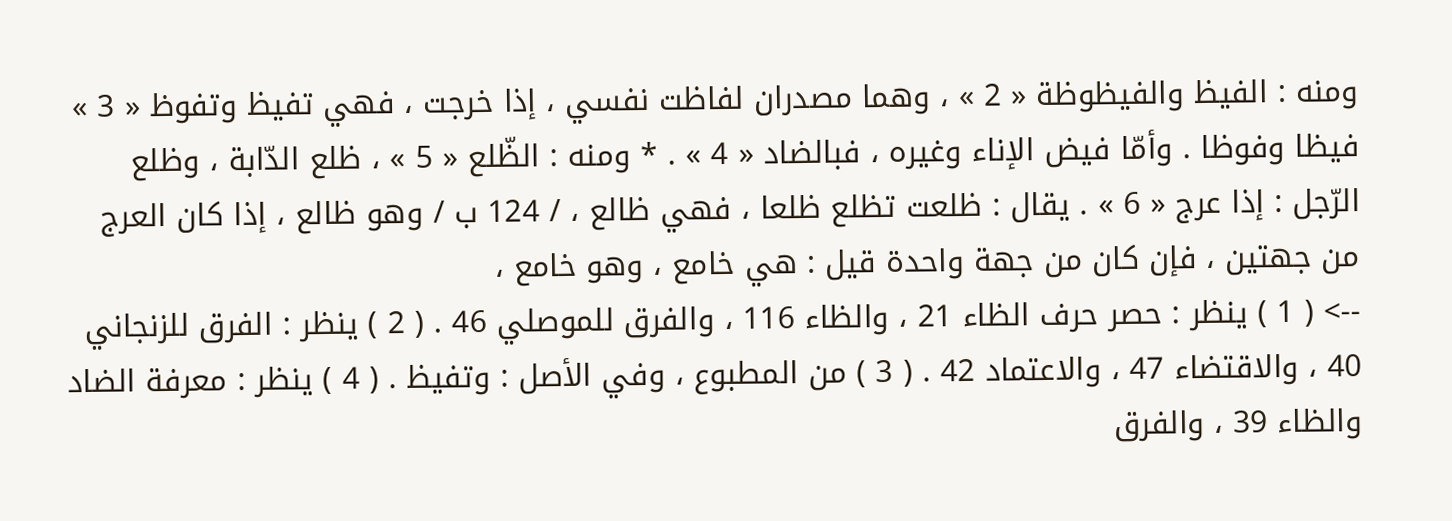ومنه : الفيظ والفيظوظة « 2 » ، وهما مصدران لفاظت نفسي ، إذا خرجت ، فهي تفيظ وتفوظ « 3 » فيظا وفوظا . وأمّا فيض الإناء وغيره ، فبالضاد « 4 » . * ومنه : الظّلع « 5 » ، ظلع الدّابة ، وظلع الرّجل : إذا عرج « 6 » . يقال : ظلعت تظلع ظلعا ، فهي ظالع ، / 124 ب / وهو ظالع ، إذا كان العرج من جهتين ، فإن كان من جهة واحدة قيل : هي خامع ، وهو خامع ،
--> ( 1 ) ينظر : حصر حرف الظاء 21 ، والظاء 116 ، والفرق للموصلي 46 . ( 2 ) ينظر : الفرق للزنجاني 40 ، والاقتضاء 47 ، والاعتماد 42 . ( 3 ) من المطبوع ، وفي الأصل : وتفيظ . ( 4 ) ينظر : معرفة الضاد والظاء 39 ، والفرق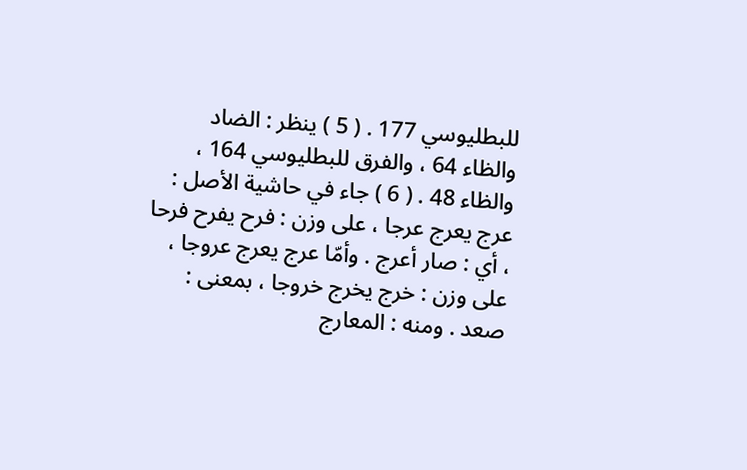للبطليوسي 177 . ( 5 ) ينظر : الضاد والظاء 64 ، والفرق للبطليوسي 164 ، والظاء 48 . ( 6 ) جاء في حاشية الأصل : عرج يعرج عرجا ، على وزن : فرح يفرح فرحا ، أي : صار أعرج . وأمّا عرج يعرج عروجا ، على وزن : خرج يخرج خروجا ، بمعنى : صعد . ومنه : المعارج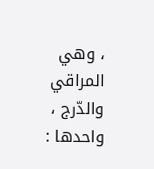، وهي المراقي والدّرج ، واحدها :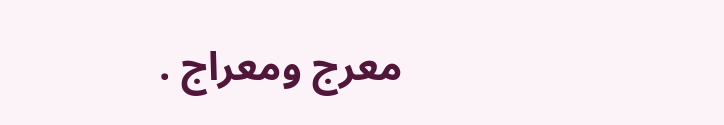معرج ومعراج .